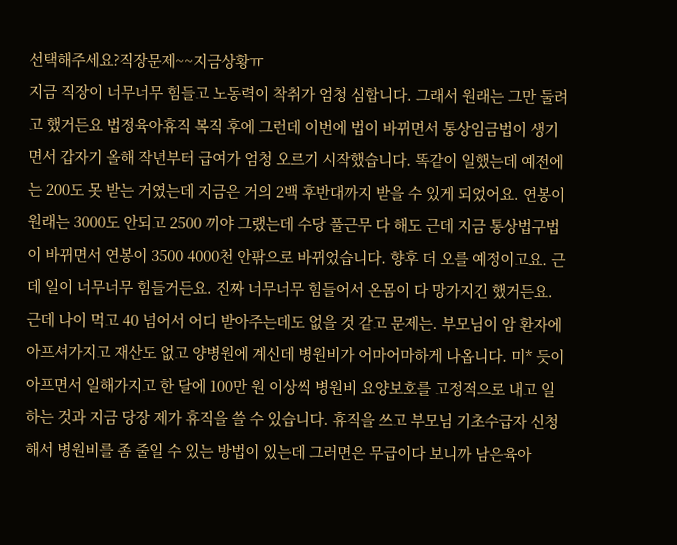선택해주세요?직장문제~~지금상황ㅠ
지금 직장이 너무너무 힘들고 노동력이 착취가 엄청 심합니다. 그래서 원래는 그만 둘려고 했거든요 법정육아휴직 복직 후에 그런데 이번에 법이 바뀌면서 통상임금법이 생기면서 갑자기 올해 작년부터 급여가 엄청 오르기 시작했습니다. 똑같이 일했는데 예전에는 200도 못 받는 거였는데 지금은 거의 2백 후반대까지 받을 수 있게 되었어요. 연봉이 원래는 3000도 안되고 2500 끼야 그랬는데 수당 풀근무 다 해도 근데 지금 통상법구법이 바뀌면서 연봉이 3500 4000천 안팎으로 바뀌었습니다. 향후 더 오를 예정이고요. 근데 일이 너무너무 힘들거든요. 진짜 너무너무 힘들어서 온몸이 다 망가지긴 했거든요. 근데 나이 먹고 40 넘어서 어디 받아주는데도 없을 것 같고 문제는. 부모님이 암 환자에 아프셔가지고 재산도 없고 양병원에 계신데 병원비가 어마어마하게 나옵니다. 미* 듯이 아프면서 일해가지고 한 달에 100만 원 이상씩 병원비 요양보호를 고정적으로 내고 일하는 것과 지금 당장 제가 휴직을 쓸 수 있습니다. 휴직을 쓰고 부모님 기초수급자 신청해서 병원비를 좀 줄일 수 있는 방법이 있는데 그러면은 무급이다 보니까 남은육아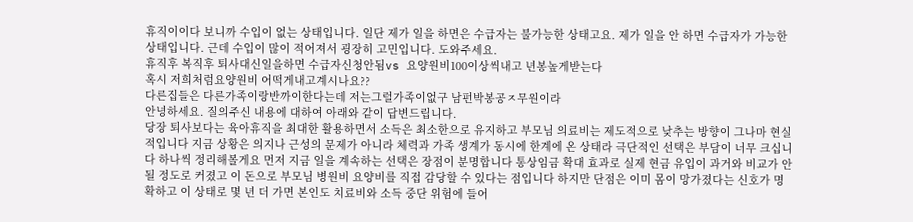휴직이이다 보니까 수입이 없는 상태입니다. 일단 제가 일을 하면은 수급자는 불가능한 상태고요. 제가 일을 안 하면 수급자가 가능한 상태입니다. 근데 수입이 많이 적어져서 굉장히 고민입니다. 도와주세요.
휴직후 복직후 퇴사대신일을하면 수급자신청안됨vs 요양원비100이상씩내고 년봉높게받는다
혹시 저희처럼요양원비 어떡게내고계시나요??
다른집들은 다른가족이랑반까이한다는데 저는그럴가족이없구 남펀박봉공ㅈ무원이라
안녕하세요. 질의주신 내용에 대하여 아래와 같이 답변드립니다.
당장 퇴사보다는 육아휴직을 최대한 활용하면서 소득은 최소한으로 유지하고 부모님 의료비는 제도적으로 낮추는 방향이 그나마 현실적입니다 지금 상황은 의지나 근성의 문제가 아니라 체력과 가족 생계가 동시에 한계에 온 상태라 극단적인 선택은 부담이 너무 크십니다 하나씩 정리해볼게요 먼저 지금 일을 계속하는 선택은 장점이 분명합니다 통상임금 확대 효과로 실제 현금 유입이 과거와 비교가 안 될 정도로 커졌고 이 돈으로 부모님 병원비 요양비를 직접 감당할 수 있다는 점입니다 하지만 단점은 이미 몸이 망가졌다는 신호가 명확하고 이 상태로 몇 년 더 가면 본인도 치료비와 소득 중단 위험에 들어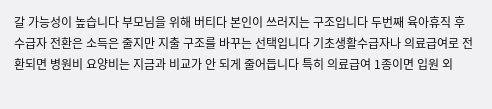갈 가능성이 높습니다 부모님을 위해 버티다 본인이 쓰러지는 구조입니다 두번째 육아휴직 후 수급자 전환은 소득은 줄지만 지출 구조를 바꾸는 선택입니다 기초생활수급자나 의료급여로 전환되면 병원비 요양비는 지금과 비교가 안 되게 줄어듭니다 특히 의료급여 1종이면 입원 외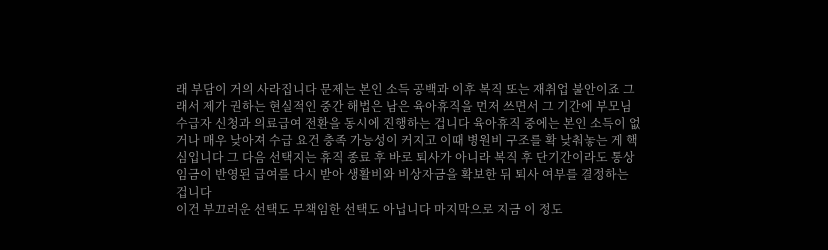래 부담이 거의 사라집니다 문제는 본인 소득 공백과 이후 복직 또는 재취업 불안이죠 그래서 제가 권하는 현실적인 중간 해법은 남은 육아휴직을 먼저 쓰면서 그 기간에 부모님 수급자 신청과 의료급여 전환을 동시에 진행하는 겁니다 육아휴직 중에는 본인 소득이 없거나 매우 낮아져 수급 요건 충족 가능성이 커지고 이때 병원비 구조를 확 낮춰놓는 게 핵심입니다 그 다음 선택지는 휴직 종료 후 바로 퇴사가 아니라 복직 후 단기간이라도 통상임금이 반영된 급여를 다시 받아 생활비와 비상자금을 확보한 뒤 퇴사 여부를 결정하는 겁니다
이건 부끄러운 선택도 무책임한 선택도 아닙니다 마지막으로 지금 이 정도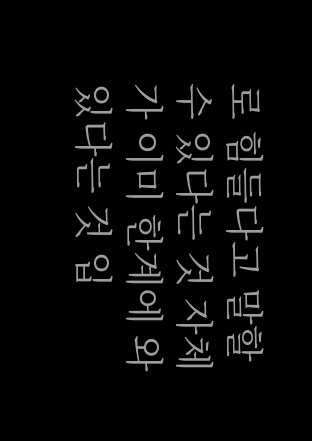로 힘들다고 말할 수 있다는 것 자체가 이미 한계에 와 있다는 것 입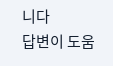니다
답변이 도움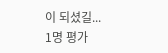이 되셨길...
1명 평가